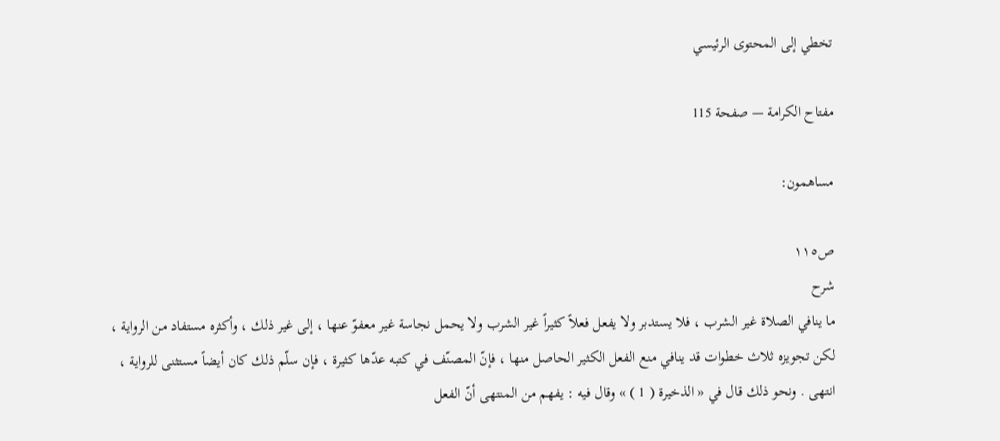تخطي إلى المحتوى الرئيسي

مفتاح الكرامة — صفحة 115

مساهمون:

ص١١٥
شرح
ما ينافي الصلاة غير الشرب ، فلا يستدبر ولا يفعل فعلاً كثيراً غير الشرب ولا يحمل نجاسة غير معفوّ عنها ، إلى غير ذلك ، وأكثره مستفاد من الرواية ، لكن تجويزه ثلاث خطوات قد ينافي منع الفعل الكثير الحاصل منها ، فإنّ المصنّف في كتبه عدّها كثيرة ، فإن سلّم ذلك كان أيضاً مستثنى للرواية ، انتهى . ونحو ذلك قال في « الذخيرة ( 1 ) » وقال فيه : يفهم من المنتهى أنّ الفعل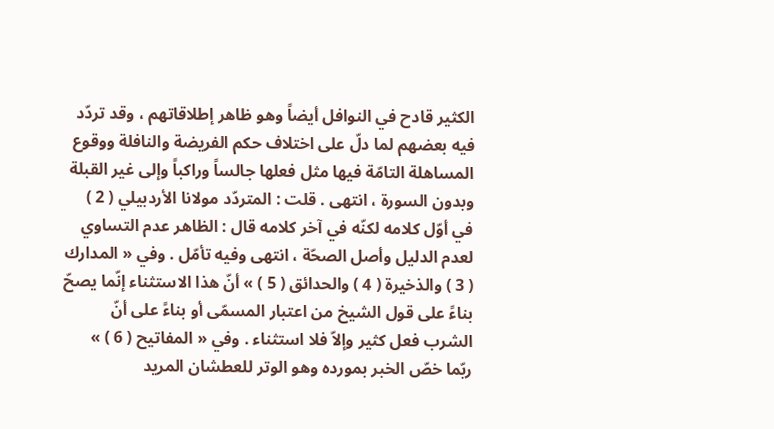الكثير قادح في النوافل أيضاً وهو ظاهر إطلاقاتهم ، وقد تردّد فيه بعضهم لما دلّ على اختلاف حكم الفريضة والنافلة ووقوع المساهلة التامّة فيها مثل فعلها جالساً وراكباً وإلى غير القبلة وبدون السورة ، انتهى . قلت : المتردّد مولانا الأردبيلي ( 2 ) في أوّل كلامه لكنّه في آخر كلامه قال : الظاهر عدم التساوي لعدم الدليل وأصل الصحّة ، انتهى وفيه تأمّل . وفي « المدارك ( 3 ) والذخيرة ( 4 ) والحدائق ( 5 ) » أنّ هذا الاستثناء إنّما يصحّ بناءً على قول الشيخ من اعتبار المسمّى أو بناءً على أنّ الشرب فعل كثير وإلاّ فلا استثناء . وفي « المفاتيح ( 6 ) » ربّما خصّ الخبر بمورده وهو الوتر للعطشان المريد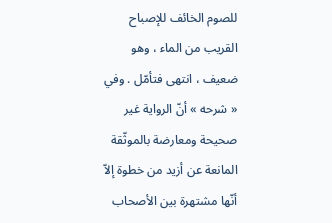للصوم الخائف للإصباح القريب من الماء ، وهو ضعيف ، انتهى فتأمّل . وفي « شرحه » أنّ الرواية غير صحيحة ومعارضة بالموثّقة المانعة عن أزيد من خطوة إلاّ أنّها مشتهرة بين الأصحاب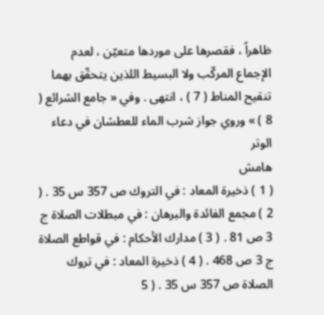ظاهراً ، فقصرها على موردها متعيّن ، لعدم الإجماع المركّب ولا البسيط اللذين يتحقّق بهما تنقيح المناط ( 7 ) ، انتهى . وفي « جامع الشرائع ( 8 ) » وروي جواز شرب الماء للعطشان في دعاء الوتر
هامش
( 1 ) ذخيرة المعاد : في التروك ص 357 س 35 . ( 2 ) مجمع الفائدة والبرهان : في مبطلات الصلاة ج 3 ص 81 . ( 3 ) مدارك الأحكام : في قواطع الصلاة ج 3 ص 468 . ( 4 ) ذخيرة المعاد : في تروك الصلاة ص 357 س 35 . ( 5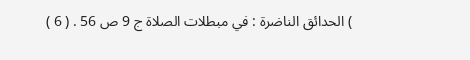) الحدائق الناضرة : في مبطلات الصلاة ج 9 ص 56 . ( 6 )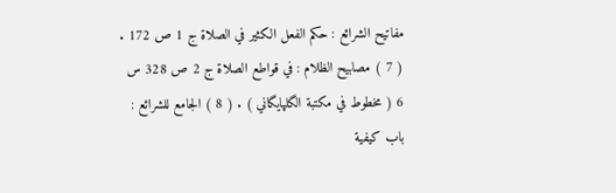مفاتيح الشرائع : حكم الفعل الكثير في الصلاة ج 1 ص 172 . ( 7 ) مصابيح الظلام : في قواطع الصلاة ج 2 ص 328 س 6 ( مخطوط في مكتبة الگلپايگاني ) . ( 8 ) الجامع للشرائع : باب كيفية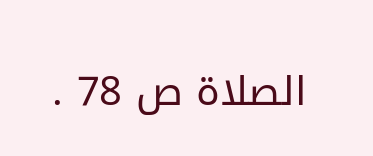الصلاة ص 78 .